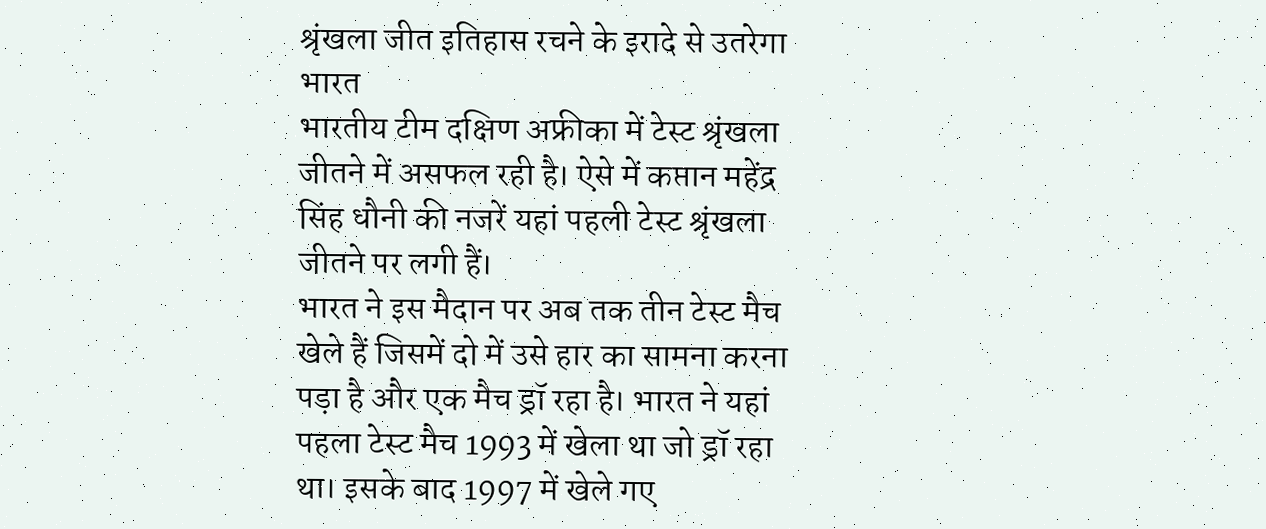श्रृंखला जीत इतिहास रचने के इरादे से उतरेगा भारत
भारतीय टीम दक्षिण अफ्रीका में टेस्ट श्रृंखला जीतने में असफल रही है। ऐसे में कप्तान महेंद्र सिंह धौनी की नजरें यहां पहली टेस्ट श्रृंखला जीतने पर लगी हैं।
भारत ने इस मैदान पर अब तक तीन टेस्ट मैच खेले हैं जिसमें दो में उसे हार का सामना करना पड़ा है और एक मैच ड्रॉ रहा है। भारत ने यहां पहला टेस्ट मैच 1993 में खेला था जो ड्रॉ रहा था। इसके बाद 1997 में खेले गए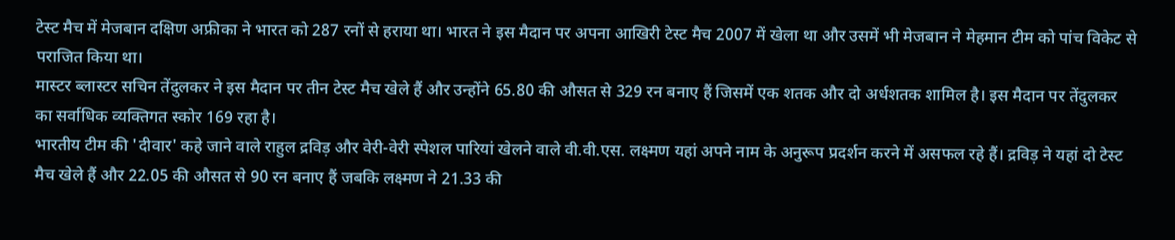टेस्ट मैच में मेजबान दक्षिण अफ्रीका ने भारत को 287 रनों से हराया था। भारत ने इस मैदान पर अपना आखिरी टेस्ट मैच 2007 में खेला था और उसमें भी मेजबान ने मेहमान टीम को पांच विकेट से पराजित किया था।
मास्टर ब्लास्टर सचिन तेंदुलकर ने इस मैदान पर तीन टेस्ट मैच खेले हैं और उन्होंने 65.80 की औसत से 329 रन बनाए हैं जिसमें एक शतक और दो अर्धशतक शामिल है। इस मैदान पर तेंदुलकर का सर्वाधिक व्यक्तिगत स्कोर 169 रहा है।
भारतीय टीम की 'दीवार' कहे जाने वाले राहुल द्रविड़ और वेरी-वेरी स्पेशल पारियां खेलने वाले वी.वी.एस. लक्ष्मण यहां अपने नाम के अनुरूप प्रदर्शन करने में असफल रहे हैं। द्रविड़ ने यहां दो टेस्ट मैच खेले हैं और 22.05 की औसत से 90 रन बनाए हैं जबकि लक्ष्मण ने 21.33 की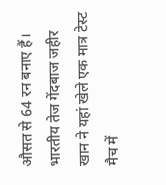औसत से 64 रन बनाए हैं।
भारतीय तेज गेंदबाज जहीर खान ने यहां खेले एक मात्र टेस्ट मैच में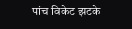पांच विकेट झटके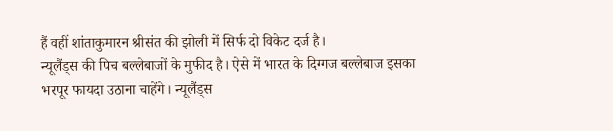हैं वहीं शांताकुमारन श्रीसंत की झोली में सिर्फ दो विकेट दर्ज है।
न्यूलैंड्स की पिच बल्लेबाजों के मुफीद है। ऐसे में भारत के दिग्गज बल्लेबाज इसका भरपूर फायदा उठाना चाहेंगे। न्यूलैंड्स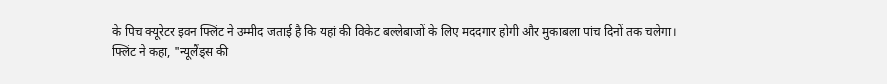के पिच क्यूरेटर इवन फ्लिंट ने उम्मीद जताई है कि यहां की विकेट बल्लेबाजों के लिए मददगार होगी और मुकाबला पांच दिनों तक चलेगा।
फ्लिंट ने कहा, "न्यूलैंड्स की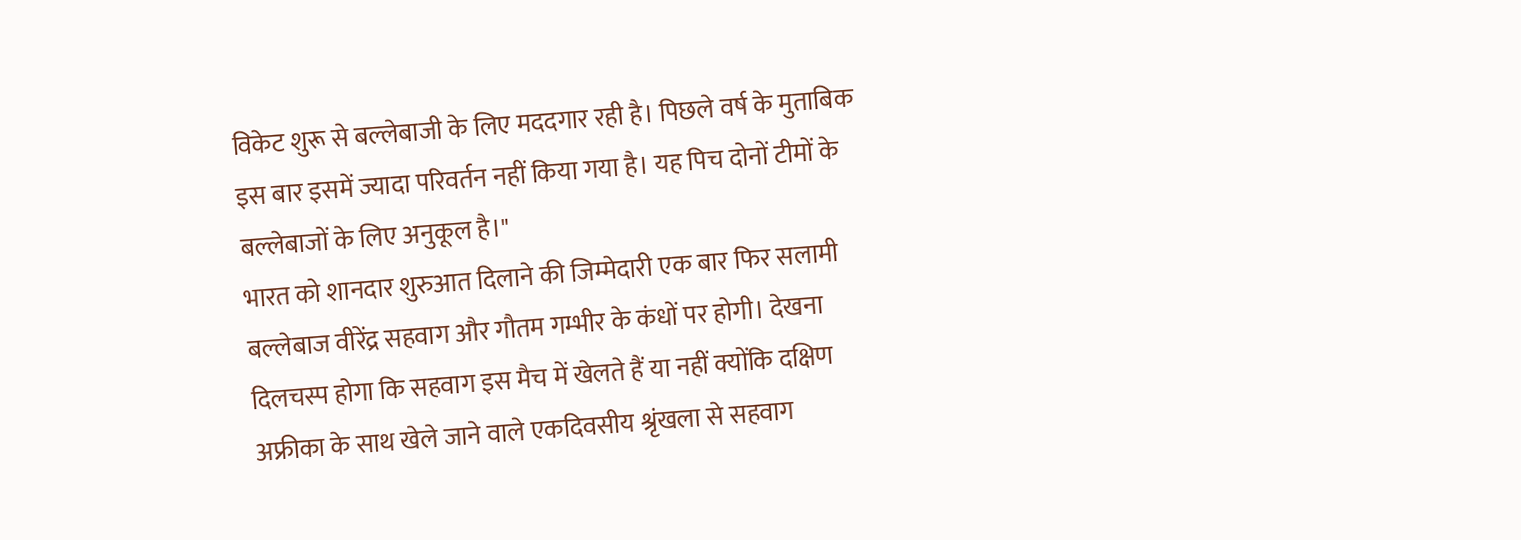विकेट शुरू से बल्लेबाजी के लिए मददगार रही है। पिछले वर्ष के मुताबिक इस बार इसमें ज्यादा परिवर्तन नहीं किया गया है। यह पिच दोनों टीमों के बल्लेबाजों के लिए अनुकूल है।"
भारत को शानदार शुरुआत दिलाने की जिम्मेदारी एक बार फिर सलामी बल्लेबाज वीरेंद्र सहवाग और गौतम गम्भीर के कंधों पर होगी। देखना दिलचस्प होगा कि सहवाग इस मैच में खेलते हैं या नहीं क्योंकि दक्षिण अफ्रीका के साथ खेले जाने वाले एकदिवसीय श्रृंखला से सहवाग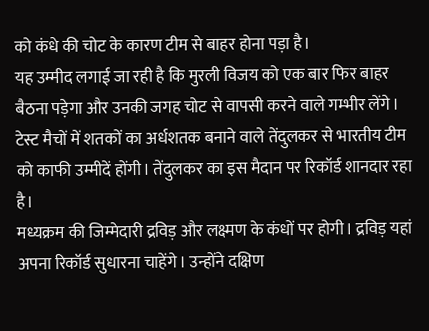को कंधे की चोट के कारण टीम से बाहर होना पड़ा है।
यह उम्मीद लगाई जा रही है कि मुरली विजय को एक बार फिर बाहर बैठना पड़ेगा और उनकी जगह चोट से वापसी करने वाले गम्भीर लेंगे। टेस्ट मैचों में शतकों का अर्धशतक बनाने वाले तेंदुलकर से भारतीय टीम को काफी उम्मीदें होंगी। तेंदुलकर का इस मैदान पर रिकॉर्ड शानदार रहा है।
मध्यक्रम की जिम्मेदारी द्रविड़ और लक्ष्मण के कंधों पर होगी। द्रविड़ यहां अपना रिकॉर्ड सुधारना चाहेंगे। उन्होंने दक्षिण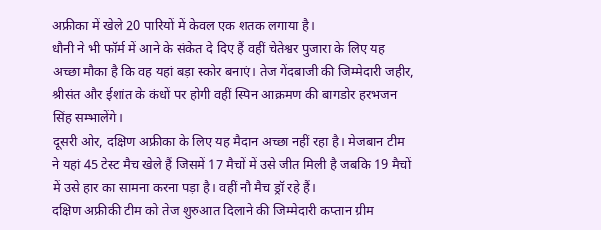अफ्रीका में खेले 20 पारियों में केवल एक शतक लगाया है।
धौनी ने भी फॉर्म में आने के संकेत दे दिए हैं वहीं चेतेश्वर पुजारा के लिए यह अच्छा मौका है कि वह यहां बड़ा स्कोर बनाएं। तेज गेंदबाजी की जिम्मेदारी जहीर, श्रीसंत और ईशांत के कंधों पर होगी वहीं स्पिन आक्रमण की बागडोर हरभजन सिंह सम्भालेंगे।
दूसरी ओर, दक्षिण अफ्रीका के लिए यह मैदान अच्छा नहीं रहा है। मेजबान टीम ने यहां 45 टेस्ट मैच खेले हैं जिसमें 17 मैचों में उसे जीत मिली है जबकि 19 मैचों में उसे हार का सामना करना पड़ा है। वहीं नौ मैच ड्रॉ रहे हैं।
दक्षिण अफ्रीकी टीम को तेज शुरुआत दिलाने की जिम्मेदारी कप्तान ग्रीम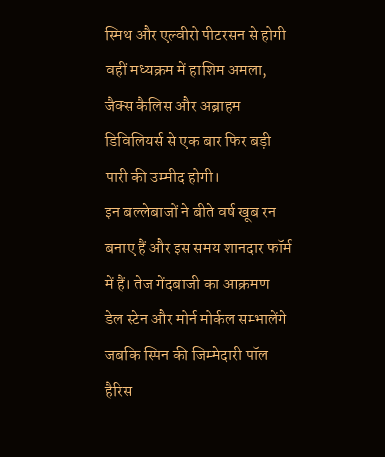स्मिथ और एल्वीरो पीटरसन से होगी वहीं मध्यक्रम में हाशिम अमला, जैक्स कैलिस और अब्राहम डिविलियर्स से एक बार फिर बड़ी पारी की उम्मीद होगी।
इन बल्लेबाजों ने बीते वर्ष खूब रन बनाए हैं और इस समय शानदार फॉर्म में हैं। तेज गेंदबाजी का आक्रमण डेल स्टेन और मोर्न मोर्कल सम्भालेंगे जबकि स्पिन की जिम्मेदारी पॉल हैरिस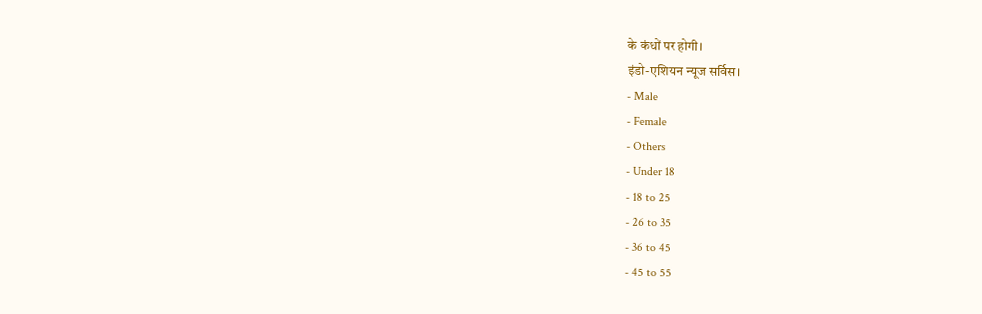के कंधों पर होगी।
इंडो-एशियन न्यूज सर्विस।
- Male
- Female
- Others
- Under 18
- 18 to 25
- 26 to 35
- 36 to 45
- 45 to 55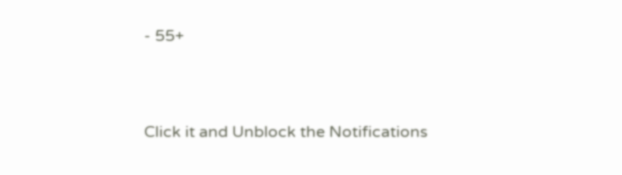- 55+


Click it and Unblock the Notifications